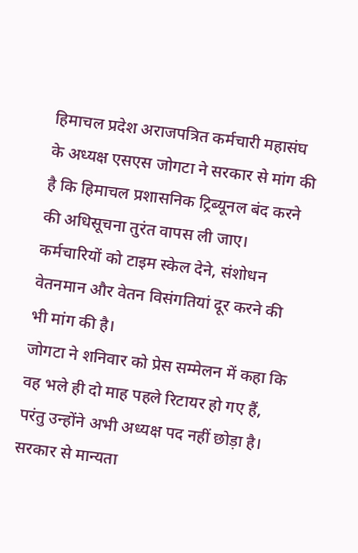हिमाचल प्रदेश अराजपत्रित कर्मचारी महासंघ के अध्यक्ष एसएस जोगटा ने सरकार से मांग की है कि हिमाचल प्रशासनिक ट्रिब्यूनल बंद करने की अधिसूचना तुरंत वापस ली जाए। कर्मचारियों को टाइम स्केल देने, संशोधन वेतनमान और वेतन विसंगतियां दूर करने की भी मांग की है।
जोगटा ने शनिवार को प्रेस सम्मेलन में कहा कि वह भले ही दो माह पहले रिटायर हो गए हैं, परंतु उन्होंने अभी अध्यक्ष पद नहीं छोड़ा है। सरकार से मान्यता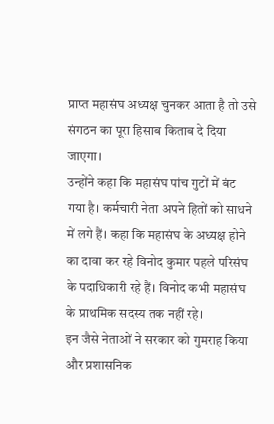प्राप्त महासंघ अध्यक्ष चुनकर आता है तो उसे संगठन का पूरा हिसाब किताब दे दिया जाएगा।
उन्होंने कहा कि महासंघ पांच गुटों में बंट गया है। कर्मचारी नेता अपने हितों को साधने में लगे हैं। कहा कि महासंघ के अध्यक्ष होने का दावा कर रहे विनोद कुमार पहले परिसंघ के पदाधिकारी रहे हैं। विनोद कभी महासंघ के प्राथमिक सदस्य तक नहीं रहे।
इन जैसे नेताओं ने सरकार को गुमराह किया और प्रशासनिक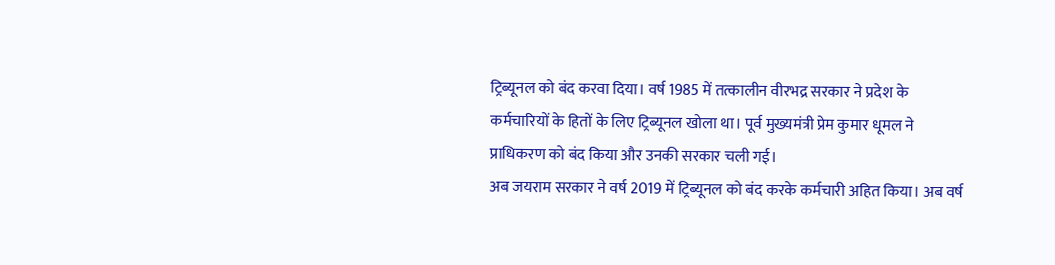ट्रिब्यूनल को बंद करवा दिया। वर्ष 1985 में तत्कालीन वीरभद्र सरकार ने प्रदेश के कर्मचारियों के हितों के लिए ट्रिब्यूनल खोला था। पूर्व मुख्यमंत्री प्रेम कुमार धूमल ने प्राधिकरण को बंद किया और उनकी सरकार चली गई।
अब जयराम सरकार ने वर्ष 2019 में ट्रिब्यूनल को बंद करके कर्मचारी अहित किया। अब वर्ष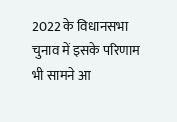2022 के विधानसभा चुनाव में इसके परिणाम भी सामने आ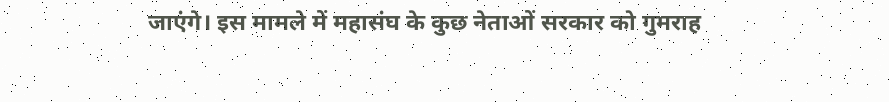जाएंगे। इस मामले में महासंघ के कुछ नेताओं सरकार को गुमराह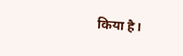किया है।